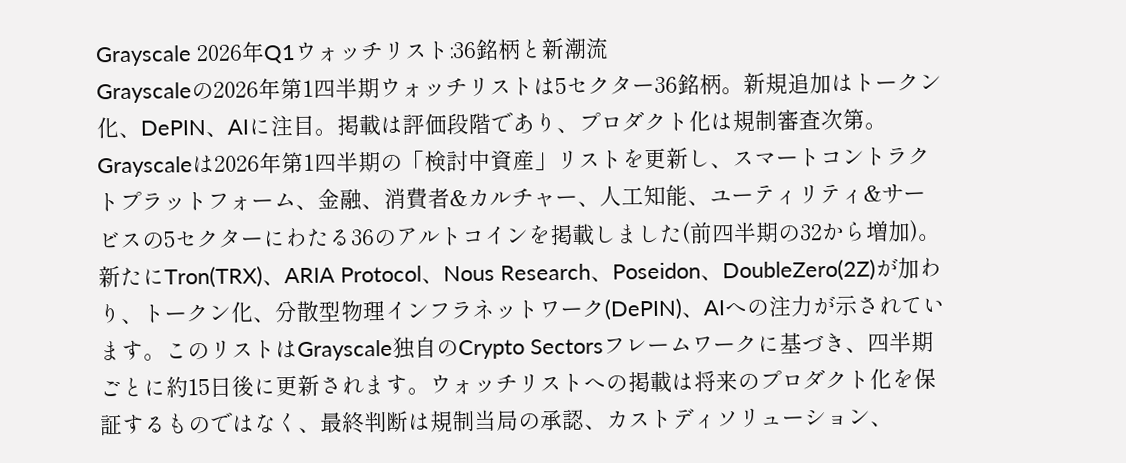Grayscale 2026年Q1ウォッチリスト:36銘柄と新潮流
Grayscaleの2026年第1四半期ウォッチリストは5セクター36銘柄。新規追加はトークン化、DePIN、AIに注目。掲載は評価段階であり、プロダクト化は規制審査次第。
Grayscaleは2026年第1四半期の「検討中資産」リストを更新し、スマートコントラクトプラットフォーム、金融、消費者&カルチャー、人工知能、ユーティリティ&サービスの5セクターにわたる36のアルトコインを掲載しました(前四半期の32から増加)。新たにTron(TRX)、ARIA Protocol、Nous Research、Poseidon、DoubleZero(2Z)が加わり、トークン化、分散型物理インフラネットワーク(DePIN)、AIへの注力が示されています。このリストはGrayscale独自のCrypto Sectorsフレームワークに基づき、四半期ごとに約15日後に更新されます。ウォッチリストへの掲載は将来のプロダクト化を保証するものではなく、最終判断は規制当局の承認、カストディソリューション、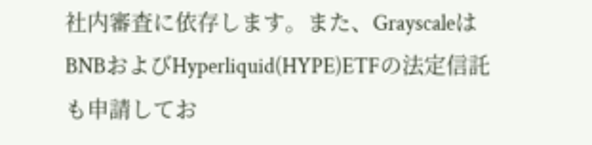社内審査に依存します。また、GrayscaleはBNBおよびHyperliquid(HYPE)ETFの法定信託も申請してお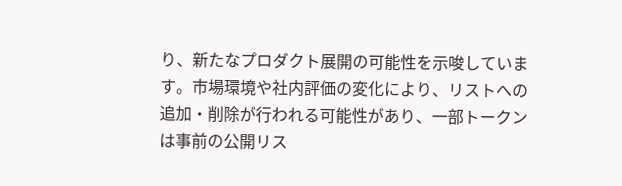り、新たなプロダクト展開の可能性を示唆しています。市場環境や社内評価の変化により、リストへの追加・削除が行われる可能性があり、一部トークンは事前の公開リス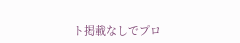ト掲載なしでプロ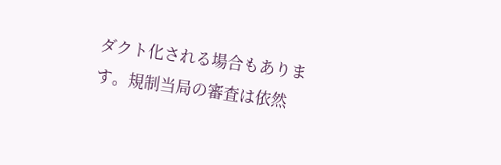ダクト化される場合もあります。規制当局の審査は依然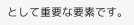として重要な要素です。